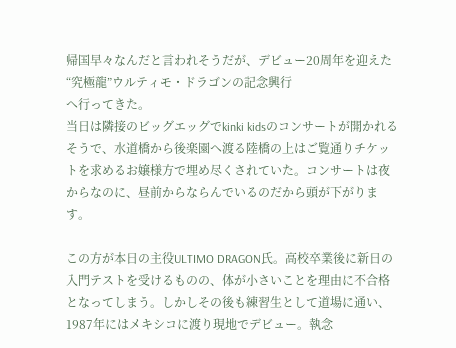帰国早々なんだと言われそうだが、デビュー20周年を迎えた“究極龍”ウルティモ・ドラゴンの記念興行
へ行ってきた。
当日は隣接のビッグエッグでkinki kidsのコンサートが開かれるそうで、水道橋から後楽園へ渡る陸橋の上はご覧通りチケットを求めるお嬢様方で埋め尽くされていた。コンサートは夜からなのに、昼前からならんでいるのだから頭が下がります。

この方が本日の主役ULTIMO DRAGON氏。高校卒業後に新日の入門テストを受けるものの、体が小さいことを理由に不合格となってしまう。しかしその後も練習生として道場に通い、1987年にはメキシコに渡り現地でデビュー。執念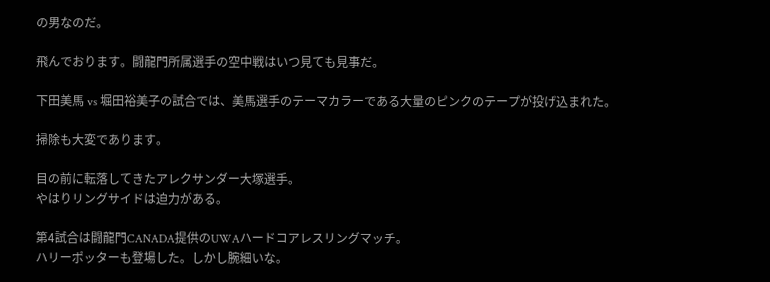の男なのだ。

飛んでおります。闘龍門所属選手の空中戦はいつ見ても見事だ。

下田美馬 vs 堀田裕美子の試合では、美馬選手のテーマカラーである大量のピンクのテープが投げ込まれた。

掃除も大変であります。

目の前に転落してきたアレクサンダー大塚選手。
やはりリングサイドは迫力がある。

第4試合は闘龍門CANADA提供のUWAハードコアレスリングマッチ。
ハリーポッターも登場した。しかし腕細いな。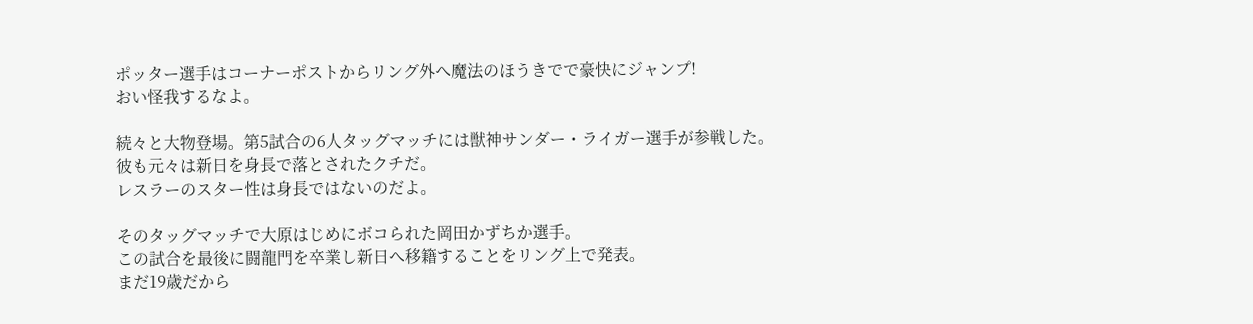ポッター選手はコーナーポストからリング外へ魔法のほうきでで豪快にジャンプ!
おい怪我するなよ。

続々と大物登場。第5試合の6人タッグマッチには獣神サンダー・ライガー選手が参戦した。
彼も元々は新日を身長で落とされたクチだ。
レスラーのスター性は身長ではないのだよ。

そのタッグマッチで大原はじめにボコられた岡田かずちか選手。
この試合を最後に闘龍門を卒業し新日へ移籍することをリング上で発表。
まだ19歳だから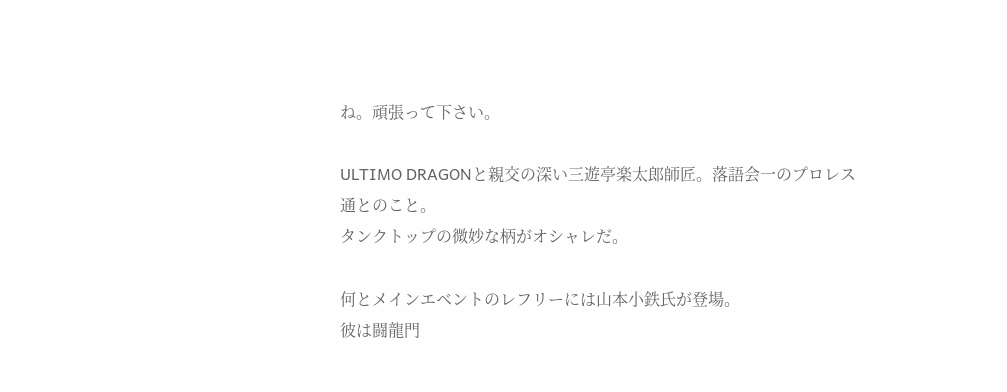ね。頑張って下さい。

ULTIMO DRAGONと親交の深い三遊亭楽太郎師匠。落語会一のプロレス通とのこと。
タンクトップの微妙な柄がオシャレだ。

何とメインエベントのレフリーには山本小鉄氏が登場。
彼は闘龍門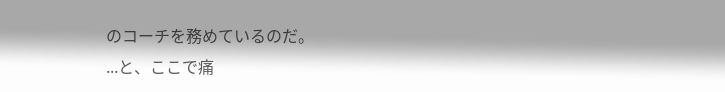のコーチを務めているのだ。
...と、ここで痛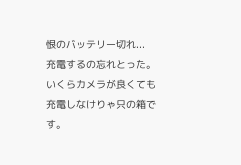恨のバッテリー切れ...
充電するの忘れとった。いくらカメラが良くても充電しなけりゃ只の箱です。